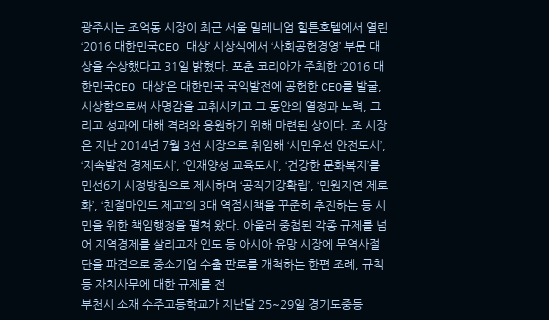광주시는 조억동 시장이 최근 서울 밀레니엄 힐튼호텔에서 열린 ‘2016 대한민국CEO 대상’ 시상식에서 ‘사회공헌경영’ 부문 대상을 수상했다고 31일 밝혔다. 포춘 코리아가 주최한 ‘2016 대한민국CEO 대상’은 대한민국 국익발전에 공헌한 CEO를 발굴, 시상함으로써 사명감을 고취시키고 그 동안의 열정과 노력, 그리고 성과에 대해 격려와 응원하기 위해 마련된 상이다. 조 시장은 지난 2014년 7월 3선 시장으로 취임해 ‘시민우선 안전도시’, ‘지속발전 경제도시’, ‘인재양성 교육도시’, ‘건강한 문화복지’를 민선6기 시정방침으로 제시하며 ‘공직기강확립’, ‘민원지연 제로화’, ‘친절마인드 제고’의 3대 역점시책을 꾸준히 추진하는 등 시민을 위한 책임행정을 펼쳐 왔다. 아울러 중첩된 각종 규제를 넘어 지역경제를 살리고자 인도 등 아시아 유망 시장에 무역사절단을 파견으로 중소기업 수출 판로를 개척하는 한편 조례, 규칙 등 자치사무에 대한 규제를 전
부천시 소재 수주고등학교가 지난달 25~29일 경기도중등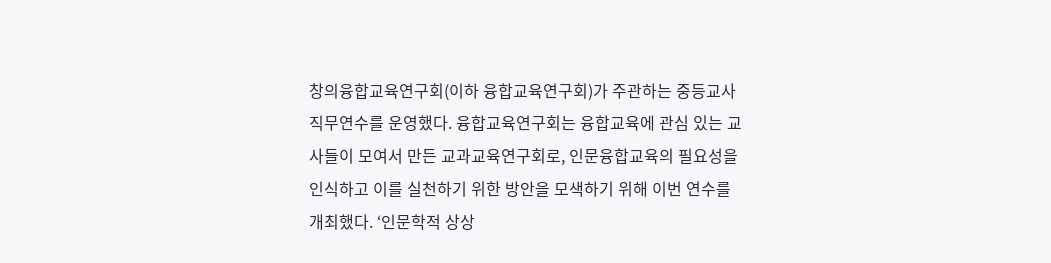창의융합교육연구회(이하 융합교육연구회)가 주관하는 중등교사 직무연수를 운영했다. 융합교육연구회는 융합교육에 관심 있는 교사들이 모여서 만든 교과교육연구회로, 인문융합교육의 필요성을 인식하고 이를 실천하기 위한 방안을 모색하기 위해 이번 연수를 개최했다. ‘인문학적 상상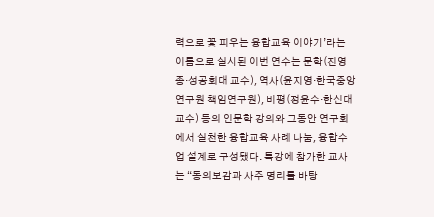력으로 꽃 피우는 융합교육 이야기’라는 이름으로 실시된 이번 연수는 문학(진영종·성공회대 교수), 역사(윤지영·한국중앙연구원 책임연구원), 비평(정윤수·한신대 교수) 등의 인문학 강의와 그동안 연구회에서 실천한 융합교육 사례 나눔, 융합수업 설계로 구성됐다. 특강에 참가한 교사는 “동의보감과 사주 명리를 바탕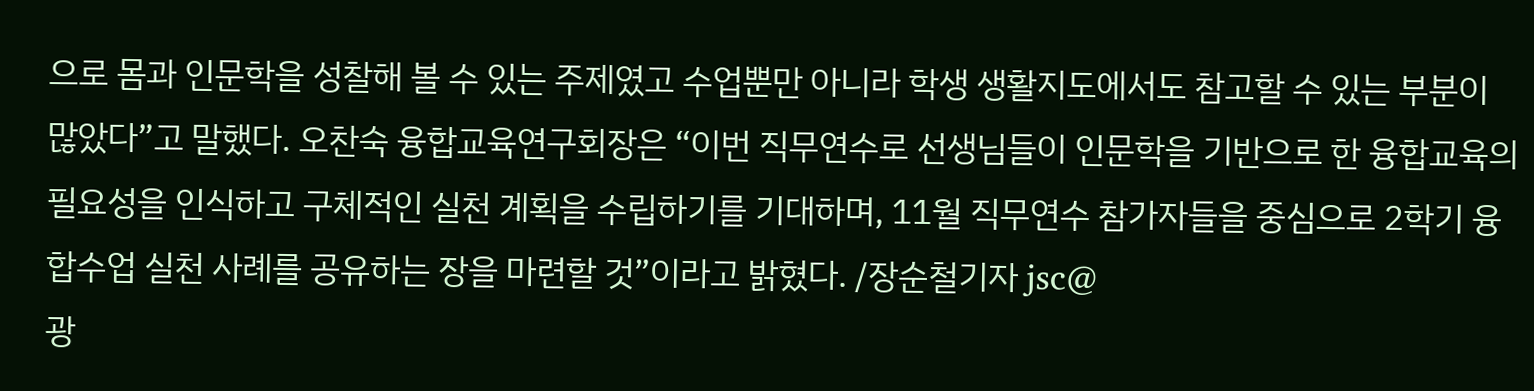으로 몸과 인문학을 성찰해 볼 수 있는 주제였고 수업뿐만 아니라 학생 생활지도에서도 참고할 수 있는 부분이 많았다”고 말했다. 오찬숙 융합교육연구회장은 “이번 직무연수로 선생님들이 인문학을 기반으로 한 융합교육의 필요성을 인식하고 구체적인 실천 계획을 수립하기를 기대하며, 11월 직무연수 참가자들을 중심으로 2학기 융합수업 실천 사례를 공유하는 장을 마련할 것”이라고 밝혔다. /장순철기자 jsc@
광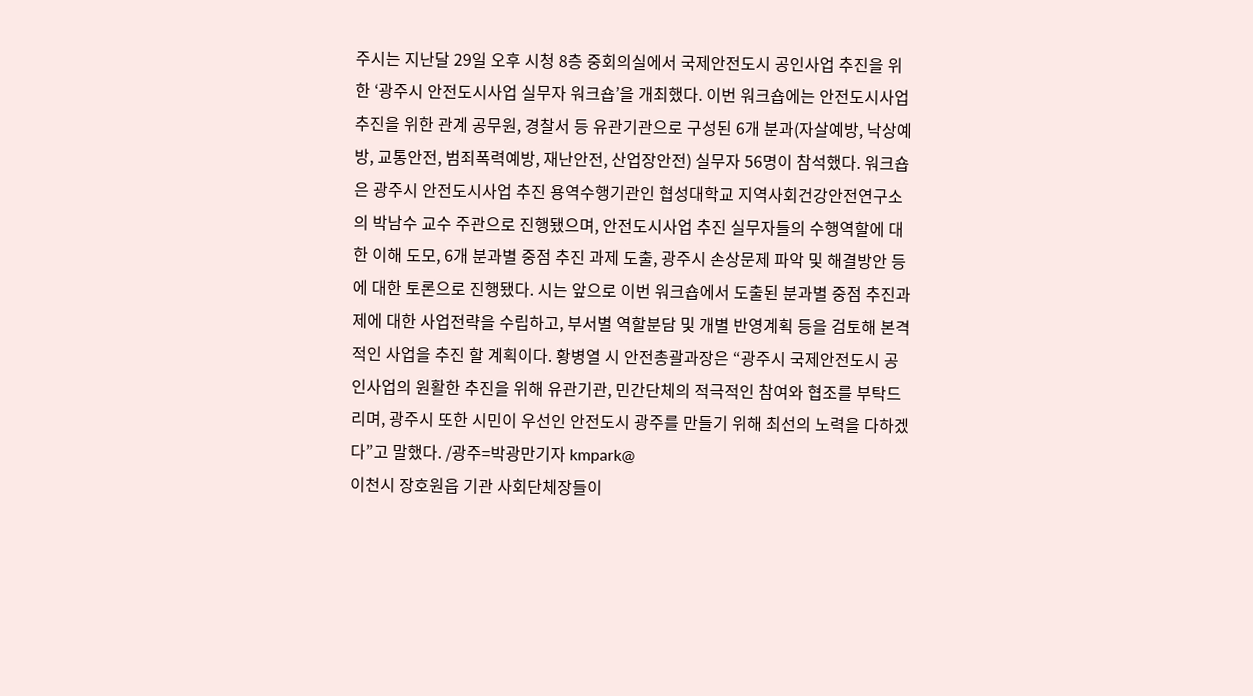주시는 지난달 29일 오후 시청 8층 중회의실에서 국제안전도시 공인사업 추진을 위한 ‘광주시 안전도시사업 실무자 워크숍’을 개최했다. 이번 워크숍에는 안전도시사업 추진을 위한 관계 공무원, 경찰서 등 유관기관으로 구성된 6개 분과(자살예방, 낙상예방, 교통안전, 범죄폭력예방, 재난안전, 산업장안전) 실무자 56명이 참석했다. 워크숍은 광주시 안전도시사업 추진 용역수행기관인 협성대학교 지역사회건강안전연구소의 박남수 교수 주관으로 진행됐으며, 안전도시사업 추진 실무자들의 수행역할에 대한 이해 도모, 6개 분과별 중점 추진 과제 도출, 광주시 손상문제 파악 및 해결방안 등에 대한 토론으로 진행됐다. 시는 앞으로 이번 워크숍에서 도출된 분과별 중점 추진과제에 대한 사업전략을 수립하고, 부서별 역할분담 및 개별 반영계획 등을 검토해 본격적인 사업을 추진 할 계획이다. 황병열 시 안전총괄과장은 “광주시 국제안전도시 공인사업의 원활한 추진을 위해 유관기관, 민간단체의 적극적인 참여와 협조를 부탁드리며, 광주시 또한 시민이 우선인 안전도시 광주를 만들기 위해 최선의 노력을 다하겠다”고 말했다. /광주=박광만기자 kmpark@
이천시 장호원읍 기관 사회단체장들이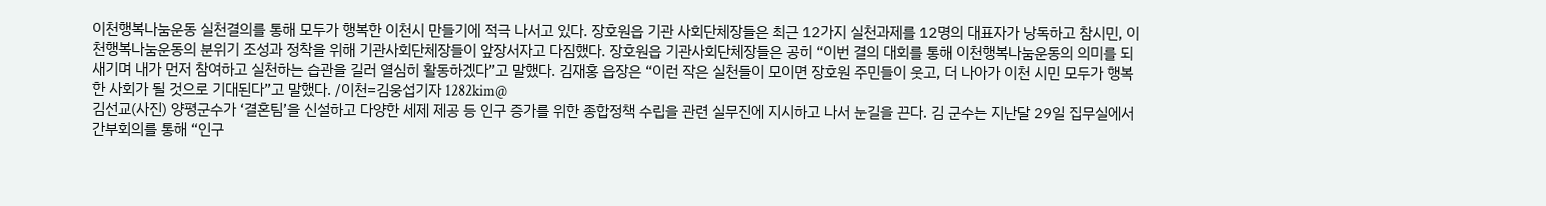이천행복나눔운동 실천결의를 통해 모두가 행복한 이천시 만들기에 적극 나서고 있다. 장호원읍 기관 사회단체장들은 최근 12가지 실천과제를 12명의 대표자가 낭독하고 참시민, 이천행복나눔운동의 분위기 조성과 정착을 위해 기관사회단체장들이 앞장서자고 다짐했다. 장호원읍 기관사회단체장들은 공히 “이번 결의 대회를 통해 이천행복나눔운동의 의미를 되새기며 내가 먼저 참여하고 실천하는 습관을 길러 열심히 활동하겠다”고 말했다. 김재홍 읍장은 “이런 작은 실천들이 모이면 장호원 주민들이 웃고, 더 나아가 이천 시민 모두가 행복한 사회가 될 것으로 기대된다”고 말했다. /이천=김웅섭기자 1282kim@
김선교(사진) 양평군수가 ‘결혼팀’을 신설하고 다양한 세제 제공 등 인구 증가를 위한 종합정책 수립을 관련 실무진에 지시하고 나서 눈길을 끈다. 김 군수는 지난달 29일 집무실에서 간부회의를 통해 “인구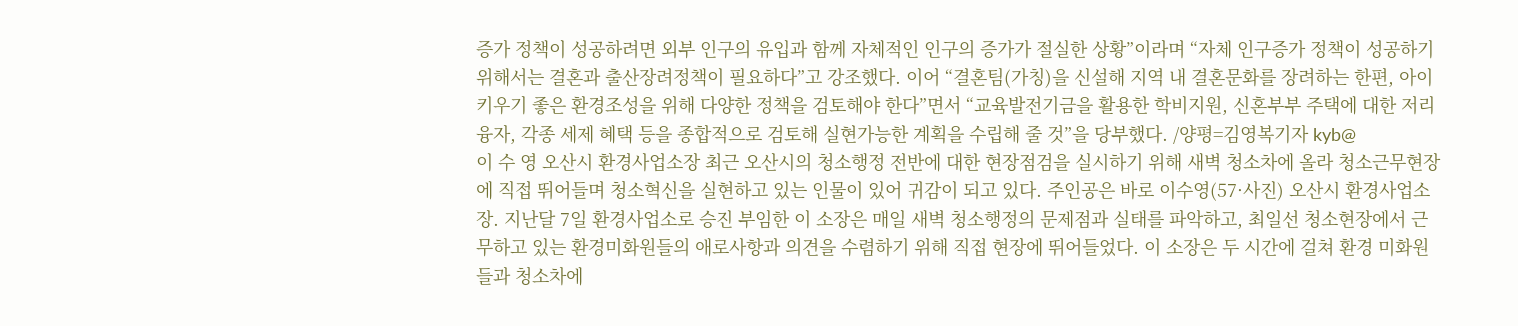증가 정책이 성공하려면 외부 인구의 유입과 함께 자체적인 인구의 증가가 절실한 상황”이라며 “자체 인구증가 정책이 성공하기 위해서는 결혼과 출산장려정책이 필요하다”고 강조했다. 이어 “결혼팀(가칭)을 신설해 지역 내 결혼문화를 장려하는 한편, 아이키우기 좋은 환경조성을 위해 다양한 정책을 검토해야 한다”면서 “교육발전기금을 활용한 학비지원, 신혼부부 주택에 대한 저리융자, 각종 세제 혜택 등을 종합적으로 검토해 실현가능한 계획을 수립해 줄 것”을 당부했다. /양평=김영복기자 kyb@
이 수 영 오산시 환경사업소장 최근 오산시의 청소행정 전반에 대한 현장점검을 실시하기 위해 새벽 청소차에 올라 청소근무현장에 직접 뛰어들며 청소혁신을 실현하고 있는 인물이 있어 귀감이 되고 있다. 주인공은 바로 이수영(57·사진) 오산시 환경사업소장. 지난달 7일 환경사업소로 승진 부임한 이 소장은 매일 새벽 청소행정의 문제점과 실태를 파악하고, 최일선 청소현장에서 근무하고 있는 환경미화원들의 애로사항과 의견을 수렴하기 위해 직접 현장에 뛰어들었다. 이 소장은 두 시간에 걸쳐 환경 미화원들과 청소차에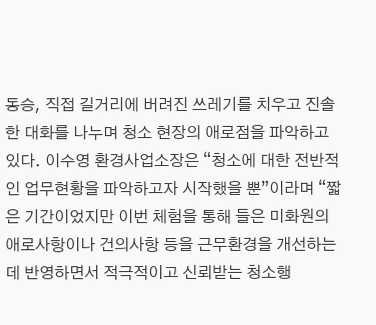동승, 직접 길거리에 버려진 쓰레기를 치우고 진솔한 대화를 나누며 청소 현장의 애로점을 파악하고 있다. 이수영 환경사업소장은 “청소에 대한 전반적인 업무현황을 파악하고자 시작했을 뿐”이라며 “짧은 기간이었지만 이번 체험을 통해 들은 미화원의 애로사항이나 건의사항 등을 근무환경을 개선하는 데 반영하면서 적극적이고 신뢰받는 청소행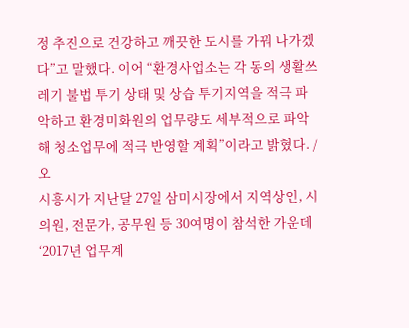정 추진으로 건강하고 깨끗한 도시를 가꿔 나가겠다”고 말했다. 이어 “환경사업소는 각 동의 생활쓰레기 불법 투기 상태 및 상습 투기지역을 적극 파악하고 환경미화원의 업무량도 세부적으로 파악해 청소업무에 적극 반영할 계획”이라고 밝혔다. /오
시흥시가 지난달 27일 삼미시장에서 지역상인, 시의원, 전문가, 공무원 등 30여명이 참석한 가운데 ‘2017년 업무계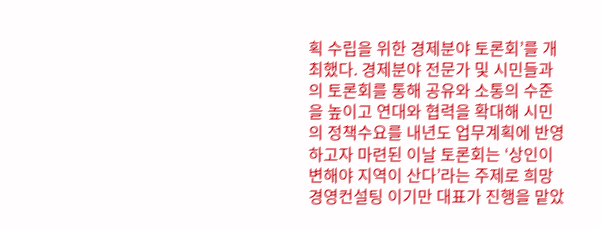획 수립을 위한 경제분야 토론회’를 개최했다. 경제분야 전문가 및 시민들과의 토론회를 통해 공유와 소통의 수준을 높이고 연대와 협력을 확대해 시민의 정책수요를 내년도 업무계획에 반영하고자 마련된 이날 토론회는 ‘상인이 변해야 지역이 산다’라는 주제로 희망경영컨설팅 이기만 대표가 진행을 맡았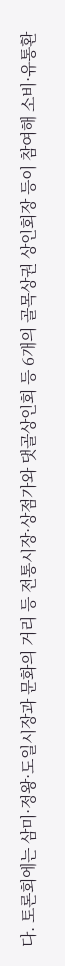다. 토론회에는 삼미·정왕·도일시장과 문화의 거리 등 전통시장·상점가와 댓골상인회 등 6개의 골목상권 상인회장 등이 참여해 소비·유통환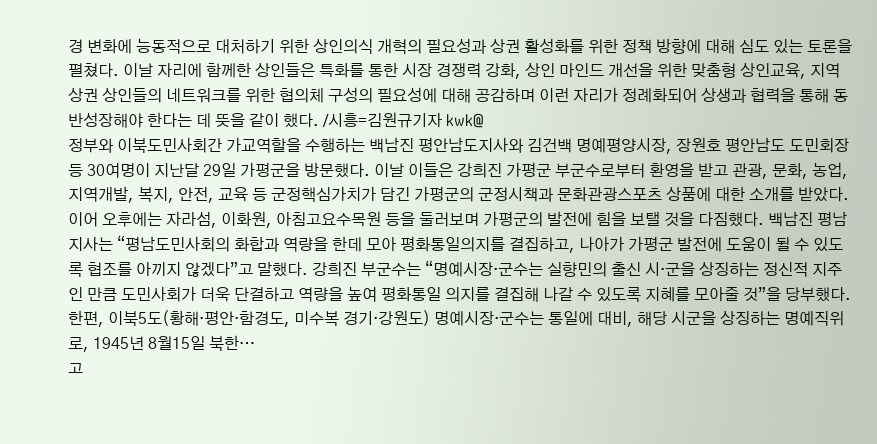경 변화에 능동적으로 대처하기 위한 상인의식 개혁의 필요성과 상권 활성화를 위한 정책 방향에 대해 심도 있는 토론을 펼쳤다. 이날 자리에 함께한 상인들은 특화를 통한 시장 경쟁력 강화, 상인 마인드 개선을 위한 맞춤형 상인교육, 지역상권 상인들의 네트워크를 위한 협의체 구성의 필요성에 대해 공감하며 이런 자리가 정례화되어 상생과 협력을 통해 동반성장해야 한다는 데 뜻을 같이 했다. /시흥=김원규기자 kwk@
정부와 이북도민사회간 가교역할을 수행하는 백남진 평안남도지사와 김건백 명예평양시장, 장원호 평안남도 도민회장 등 30여명이 지난달 29일 가평군을 방문했다. 이날 이들은 강희진 가평군 부군수로부터 환영을 받고 관광, 문화, 농업, 지역개발, 복지, 안전, 교육 등 군정핵심가치가 담긴 가평군의 군정시책과 문화관광스포츠 상품에 대한 소개를 받았다. 이어 오후에는 자라섬, 이화원, 아침고요수목원 등을 둘러보며 가평군의 발전에 힘을 보탤 것을 다짐했다. 백남진 평남지사는 “평남도민사회의 화합과 역량을 한데 모아 평화통일의지를 결집하고, 나아가 가평군 발전에 도움이 될 수 있도록 협조를 아끼지 않겠다”고 말했다. 강희진 부군수는 “명예시장·군수는 실향민의 출신 시·군을 상징하는 정신적 지주인 만큼 도민사회가 더욱 단결하고 역량을 높여 평화통일 의지를 결집해 나갈 수 있도록 지혜를 모아줄 것”을 당부했다. 한편, 이북5도(황해·평안·함경도, 미수복 경기·강원도) 명예시장·군수는 통일에 대비, 해당 시군을 상징하는 명예직위로, 1945년 8월15일 북한…
고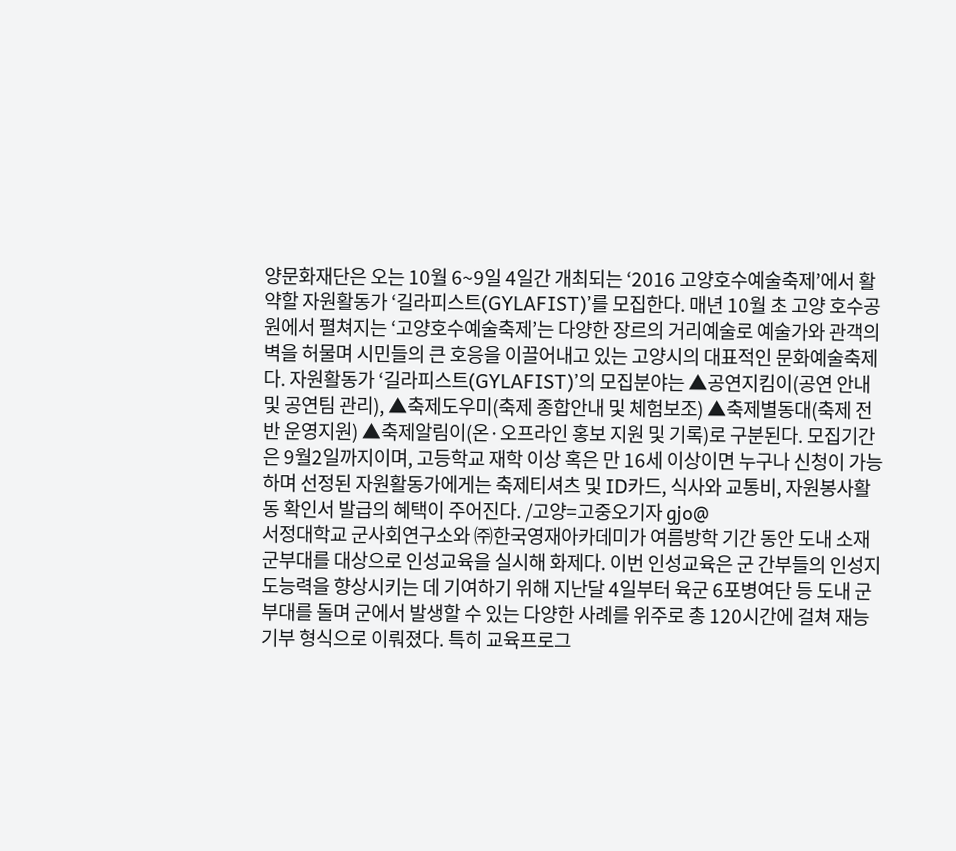양문화재단은 오는 10월 6~9일 4일간 개최되는 ‘2016 고양호수예술축제’에서 활약할 자원활동가 ‘길라피스트(GYLAFIST)’를 모집한다. 매년 10월 초 고양 호수공원에서 펼쳐지는 ‘고양호수예술축제’는 다양한 장르의 거리예술로 예술가와 관객의 벽을 허물며 시민들의 큰 호응을 이끌어내고 있는 고양시의 대표적인 문화예술축제다. 자원활동가 ‘길라피스트(GYLAFIST)’의 모집분야는 ▲공연지킴이(공연 안내 및 공연팀 관리), ▲축제도우미(축제 종합안내 및 체험보조) ▲축제별동대(축제 전반 운영지원) ▲축제알림이(온·오프라인 홍보 지원 및 기록)로 구분된다. 모집기간은 9월2일까지이며, 고등학교 재학 이상 혹은 만 16세 이상이면 누구나 신청이 가능하며 선정된 자원활동가에게는 축제티셔츠 및 ID카드, 식사와 교통비, 자원봉사활동 확인서 발급의 혜택이 주어진다. /고양=고중오기자 gjo@
서정대학교 군사회연구소와 ㈜한국영재아카데미가 여름방학 기간 동안 도내 소재 군부대를 대상으로 인성교육을 실시해 화제다. 이번 인성교육은 군 간부들의 인성지도능력을 향상시키는 데 기여하기 위해 지난달 4일부터 육군 6포병여단 등 도내 군부대를 돌며 군에서 발생할 수 있는 다양한 사례를 위주로 총 120시간에 걸쳐 재능기부 형식으로 이뤄졌다. 특히 교육프로그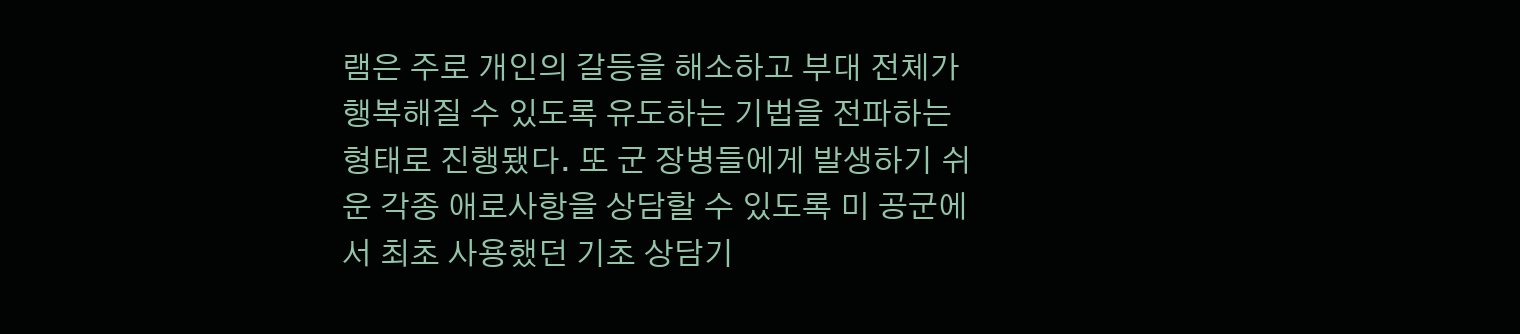램은 주로 개인의 갈등을 해소하고 부대 전체가 행복해질 수 있도록 유도하는 기법을 전파하는 형태로 진행됐다. 또 군 장병들에게 발생하기 쉬운 각종 애로사항을 상담할 수 있도록 미 공군에서 최초 사용했던 기초 상담기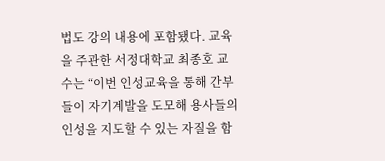법도 강의 내용에 포함됐다. 교육을 주관한 서정대학교 최종호 교수는 “이번 인성교육을 통해 간부들이 자기계발을 도모해 용사들의 인성을 지도할 수 있는 자질을 함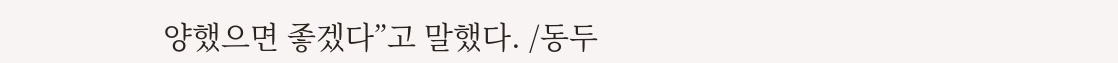양했으면 좋겠다”고 말했다. /동두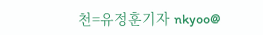천=유정훈기자 nkyoo@